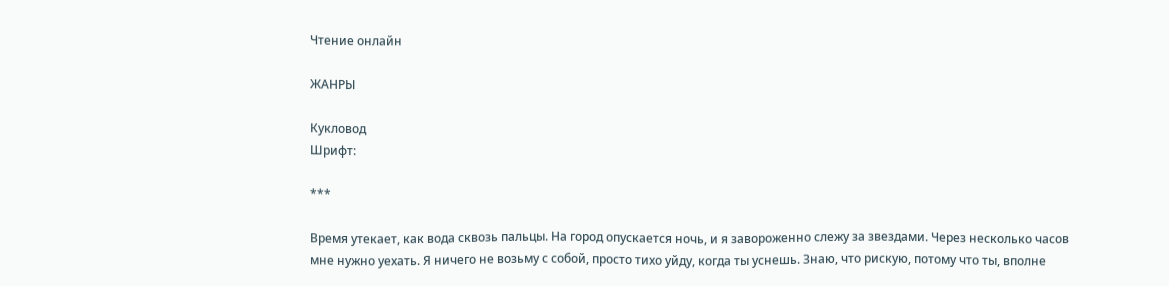Чтение онлайн

ЖАНРЫ

Кукловод
Шрифт:

***

Время утекает, как вода сквозь пальцы. На город опускается ночь, и я завороженно слежу за звездами. Через несколько часов мне нужно уехать. Я ничего не возьму с собой, просто тихо уйду, когда ты уснешь. Знаю, что рискую, потому что ты, вполне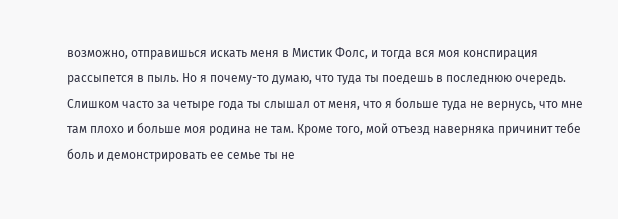возможно, отправишься искать меня в Мистик Фолс, и тогда вся моя конспирация рассыпется в пыль. Но я почему-то думаю, что туда ты поедешь в последнюю очередь. Слишком часто за четыре года ты слышал от меня, что я больше туда не вернусь, что мне там плохо и больше моя родина не там. Кроме того, мой отъезд наверняка причинит тебе боль и демонстрировать ее семье ты не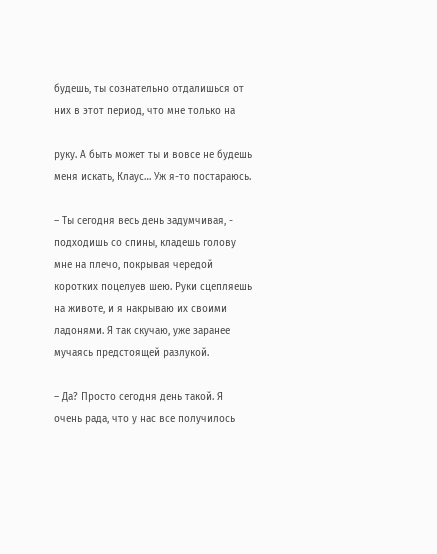будешь, ты сознательно отдалишься от них в этот период, что мне только на

руку. А быть может ты и вовсе не будешь меня искать, Клаус… Уж я-то постараюсь.

– Ты сегодня весь день задумчивая, - подходишь со спины, кладешь голову мне на плечо, покрывая чередой коротких поцелуев шею. Руки сцепляешь на животе, и я накрываю их своими ладонями. Я так скучаю, уже заранее мучаясь предстоящей разлукой.

– Да? Просто сегодня день такой. Я очень рада, что у нас все получилось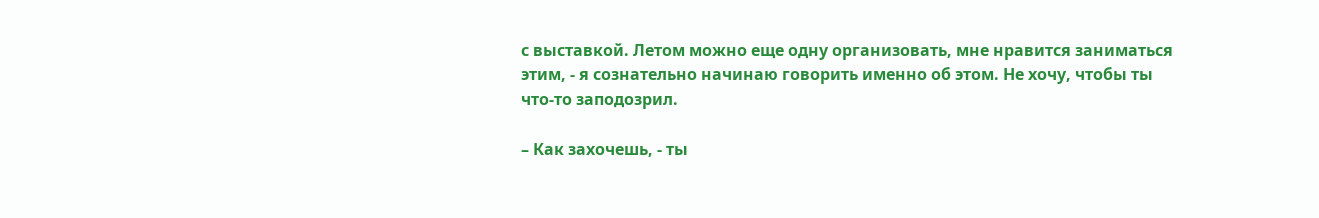с выставкой. Летом можно еще одну организовать, мне нравится заниматься этим, - я сознательно начинаю говорить именно об этом. Не хочу, чтобы ты что-то заподозрил.

– Как захочешь, - ты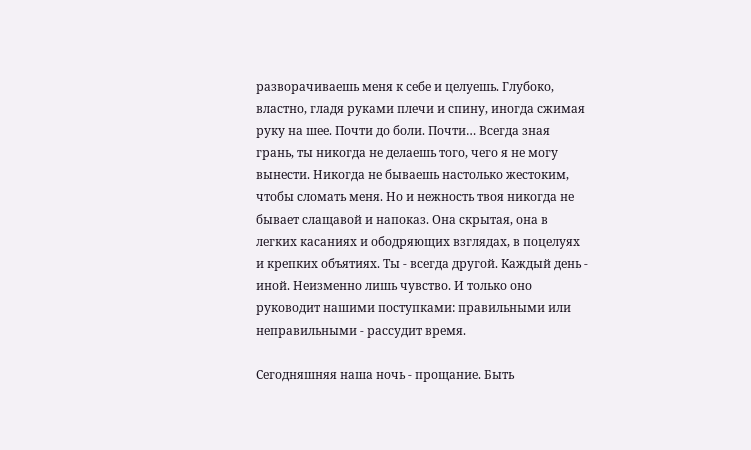разворачиваешь меня к себе и целуешь. Глубоко, властно, гладя руками плечи и спину, иногда сжимая руку на шее. Почти до боли. Почти… Всегда зная грань, ты никогда не делаешь того, чего я не могу вынести. Никогда не бываешь настолько жестоким, чтобы сломать меня. Но и нежность твоя никогда не бывает слащавой и напоказ. Она скрытая, она в легких касаниях и ободряющих взглядах, в поцелуях и крепких объятиях. Ты - всегда другой. Каждый день - иной. Неизменно лишь чувство. И только оно руководит нашими поступками: правильными или неправильными - рассудит время.

Сегодняшняя наша ночь - прощание. Быть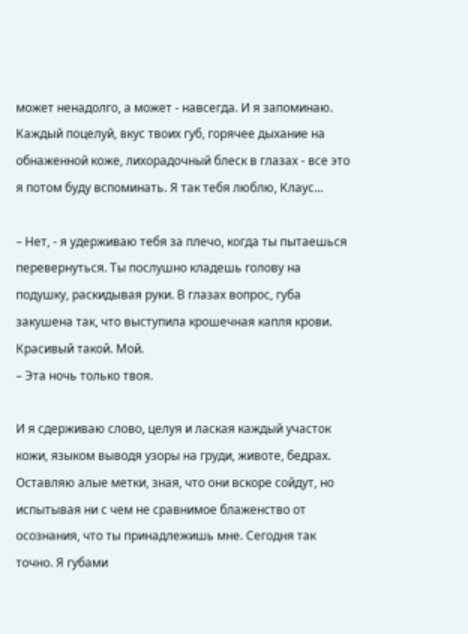может ненадолго, а может - навсегда. И я запоминаю. Каждый поцелуй, вкус твоих губ, горячее дыхание на обнаженной коже, лихорадочный блеск в глазах - все это я потом буду вспоминать. Я так тебя люблю, Клаус…

– Нет, - я удерживаю тебя за плечо, когда ты пытаешься перевернуться. Ты послушно кладешь голову на подушку, раскидывая руки. В глазах вопрос, губа закушена так, что выступила крошечная капля крови. Красивый такой. Мой.
– Эта ночь только твоя.

И я сдерживаю слово, целуя и лаская каждый участок кожи, языком выводя узоры на груди, животе, бедрах. Оставляю алые метки, зная, что они вскоре сойдут, но испытывая ни с чем не сравнимое блаженство от осознания, что ты принадлежишь мне. Сегодня так точно. Я губами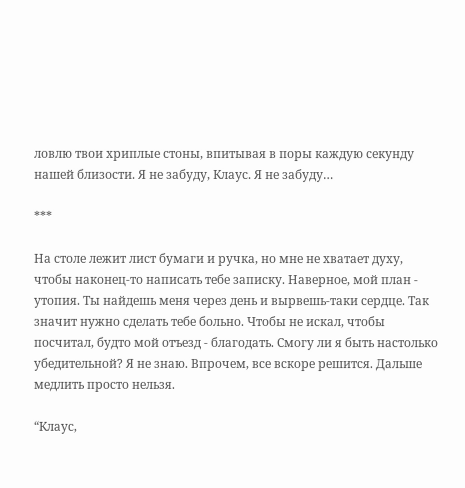ловлю твои хриплые стоны, впитывая в поры каждую секунду нашей близости. Я не забуду, Клаус. Я не забуду…

***

На столе лежит лист бумаги и ручка, но мне не хватает духу, чтобы наконец-то написать тебе записку. Наверное, мой план - утопия. Ты найдешь меня через день и вырвешь-таки сердце. Так значит нужно сделать тебе больно. Чтобы не искал, чтобы посчитал, будто мой отъезд - благодать. Смогу ли я быть настолько убедительной? Я не знаю. Впрочем, все вскоре решится. Дальше медлить просто нельзя.

“Клаус,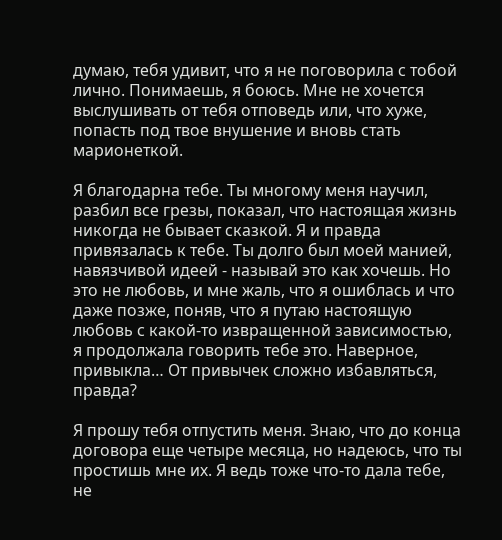думаю, тебя удивит, что я не поговорила с тобой лично. Понимаешь, я боюсь. Мне не хочется выслушивать от тебя отповедь или, что хуже, попасть под твое внушение и вновь стать марионеткой.

Я благодарна тебе. Ты многому меня научил, разбил все грезы, показал, что настоящая жизнь никогда не бывает сказкой. Я и правда привязалась к тебе. Ты долго был моей манией, навязчивой идеей - называй это как хочешь. Но это не любовь, и мне жаль, что я ошиблась и что даже позже, поняв, что я путаю настоящую любовь с какой-то извращенной зависимостью, я продолжала говорить тебе это. Наверное, привыкла… От привычек сложно избавляться, правда?

Я прошу тебя отпустить меня. Знаю, что до конца договора еще четыре месяца, но надеюсь, что ты простишь мне их. Я ведь тоже что-то дала тебе, не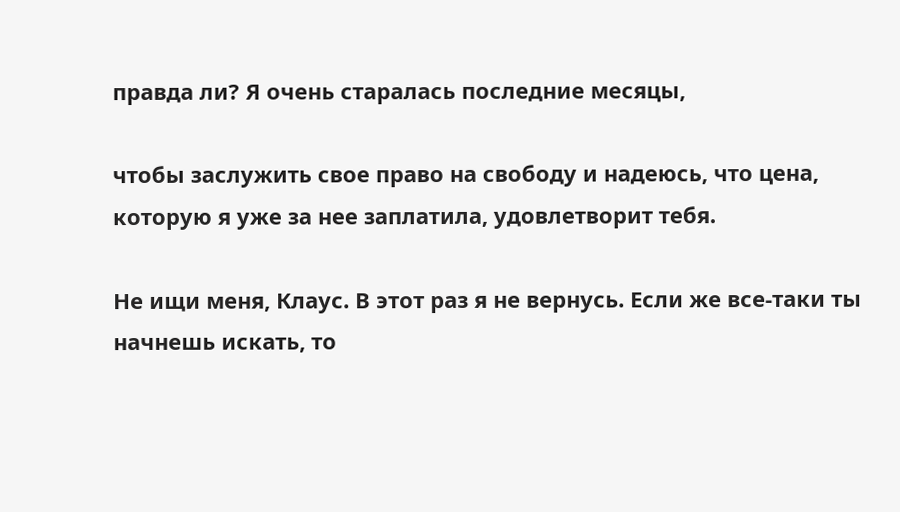правда ли? Я очень старалась последние месяцы,

чтобы заслужить свое право на свободу и надеюсь, что цена, которую я уже за нее заплатила, удовлетворит тебя.

Не ищи меня, Клаус. В этот раз я не вернусь. Если же все-таки ты начнешь искать, то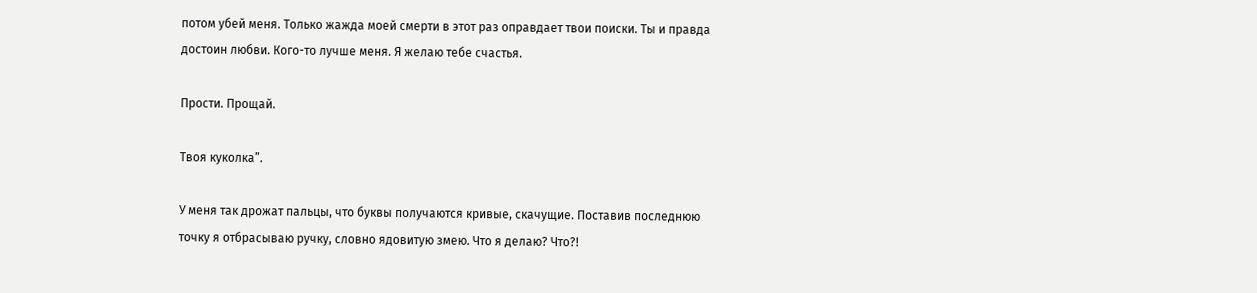потом убей меня. Только жажда моей смерти в этот раз оправдает твои поиски. Ты и правда достоин любви. Кого-то лучше меня. Я желаю тебе счастья.

Прости. Прощай.

Твоя куколка”.

У меня так дрожат пальцы, что буквы получаются кривые, скачущие. Поставив последнюю точку я отбрасываю ручку, словно ядовитую змею. Что я делаю? Что?!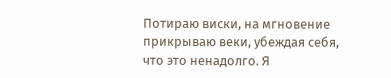Потираю виски, на мгновение прикрываю веки, убеждая себя, что это ненадолго. Я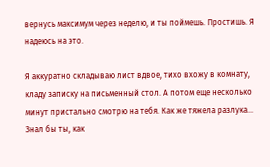вернусь максимум через неделю, и ты поймешь. Простишь. Я надеюсь на это.

Я аккуратно складываю лист вдвое, тихо вхожу в комнату, кладу записку на письменный стол. А потом еще несколько минут пристально смотрю на тебя. Как же тяжела разлука… Знал бы ты, как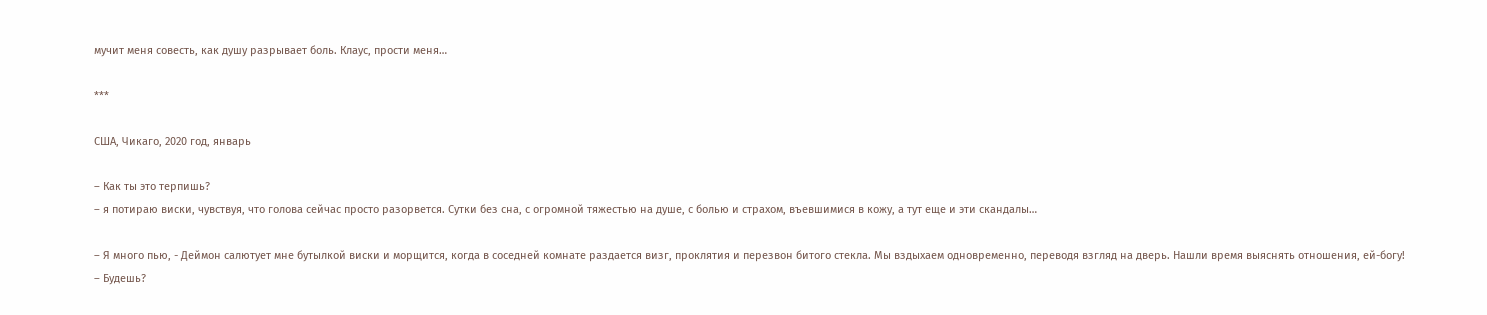мучит меня совесть, как душу разрывает боль. Клаус, прости меня…

***

США, Чикаго, 2020 год, январь

– Как ты это терпишь?
– я потираю виски, чувствуя, что голова сейчас просто разорвется. Сутки без сна, с огромной тяжестью на душе, с болью и страхом, въевшимися в кожу, а тут еще и эти скандалы…

– Я много пью, - Деймон салютует мне бутылкой виски и морщится, когда в соседней комнате раздается визг, проклятия и перезвон битого стекла. Мы вздыхаем одновременно, переводя взгляд на дверь. Нашли время выяснять отношения, ей-богу!
– Будешь?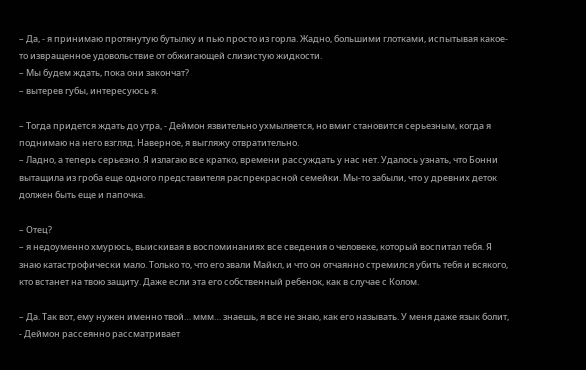– Да, - я принимаю протянутую бутылку и пью просто из горла. Жадно, большими глотками, испытывая какое-то извращенное удовольствие от обжигающей слизистую жидкости.
– Мы будем ждать, пока они закончат?
– вытерев губы, интересуюсь я.

– Тогда придется ждать до утра, - Деймон язвительно ухмыляется, но вмиг становится серьезным, когда я поднимаю на него взгляд. Наверное, я выгляжу отвратительно.
– Ладно, а теперь серьезно. Я излагаю все кратко, времени рассуждать у нас нет. Удалось узнать, что Бонни вытащила из гроба еще одного представителя распрекрасной семейки. Мы-то забыли, что у древних деток должен быть еще и папочка.

– Отец?
– я недоуменно хмурюсь, выискивая в воспоминаниях все сведения о человеке, который воспитал тебя. Я знаю катастрофически мало. Только то, что его звали Майкл, и что он отчаянно стремился убить тебя и всякого, кто встанет на твою защиту. Даже если эта его собственный ребенок, как в случае с Колом.

– Да. Так вот, ему нужен именно твой… ммм… знаешь, я все не знаю, как его называть. У меня даже язык болит, - Деймон рассеянно рассматривает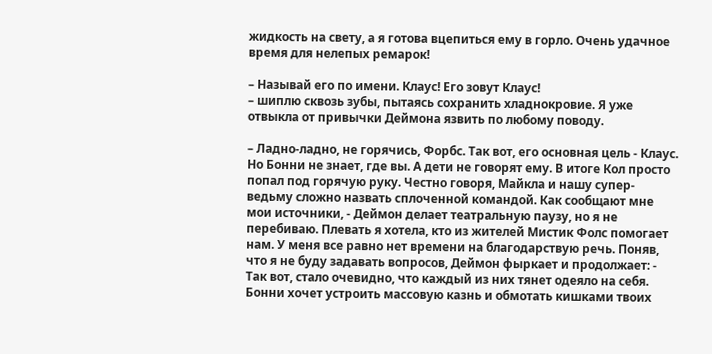жидкость на свету, а я готова вцепиться ему в горло. Очень удачное время для нелепых ремарок!

– Называй его по имени. Клаус! Его зовут Клаус!
– шиплю сквозь зубы, пытаясь сохранить хладнокровие. Я уже отвыкла от привычки Деймона язвить по любому поводу.

– Ладно-ладно, не горячись, Форбс. Так вот, его основная цель - Клаус. Но Бонни не знает, где вы. А дети не говорят ему. В итоге Кол просто попал под горячую руку. Честно говоря, Майкла и нашу супер-ведьму сложно назвать сплоченной командой. Как сообщают мне мои источники, - Деймон делает театральную паузу, но я не перебиваю. Плевать я хотела, кто из жителей Мистик Фолс помогает нам. У меня все равно нет времени на благодарствую речь. Поняв, что я не буду задавать вопросов, Деймон фыркает и продолжает: - Так вот, стало очевидно, что каждый из них тянет одеяло на себя. Бонни хочет устроить массовую казнь и обмотать кишками твоих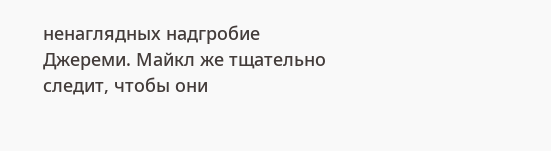ненаглядных надгробие Джереми. Майкл же тщательно следит, чтобы они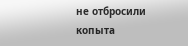не отбросили копыта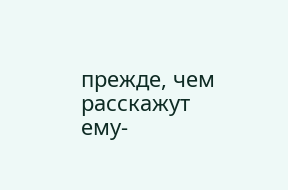прежде, чем расскажут ему-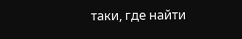таки, где найти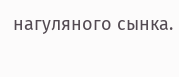нагуляного сынка.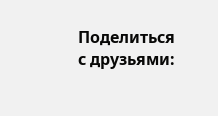Поделиться с друзьями: